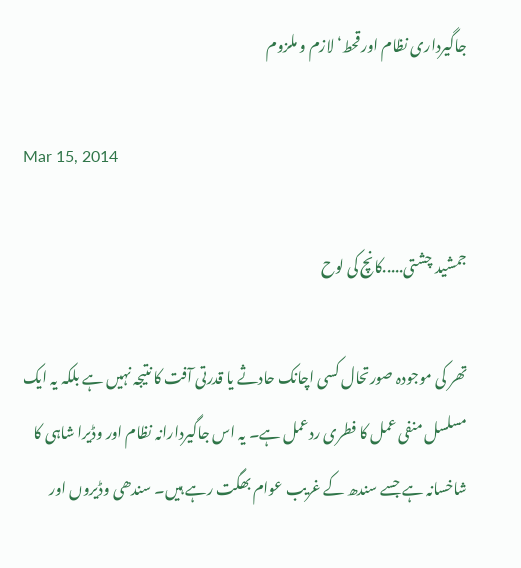جاگیرداری نظام اور قحط‘ لازم و ملزوم

Mar 15, 2014

جمشید چشتی.....کانچ کی لوح

تھر کی موجودہ صورتحال کسی اچانک حادثے یا قدرتی آفت کا نتیجہ نہیں ہے بلکہ یہ ایک مسلسل منفی عمل کا فطری ردعمل ہے۔ یہ اس جاگیردارانہ نظام اور وڈیرا شاہی کا شاخسانہ ہے جسے سندھ کے غریب عوام بھگت رہے ہیں۔ سندھی وڈیروں اور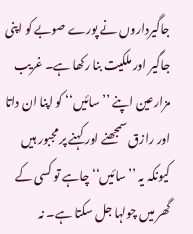جاگیرداروں نے پورے صوبے کو اپنی جاگیر اور ملکیت بنا رکھا ہے۔ غریب مزارعین اپنے ’’سائیں‘‘ کو اپنا ان داتا اور رازق سمجھنے اور کہنے پر مجبور ہیں کیونکہ یہ ’’سائیں‘‘ چاہے تو کسی کے گھر میں چولہا جل سکتا ہے۔ نہ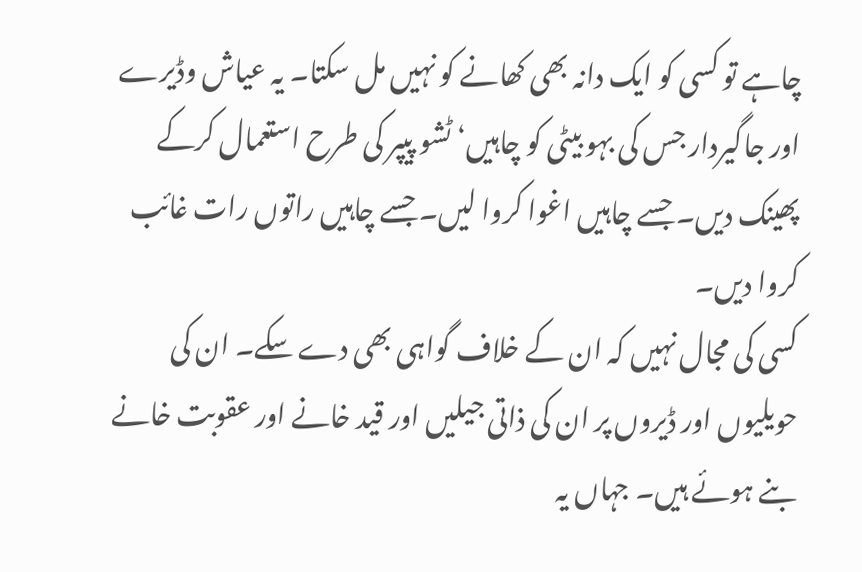چاہے تو کسی کو ایک دانہ بھی کھانے کو نہیں مل سکتا۔ یہ عیاش وڈیرے اور جاگیردار جس کی بہو بیٹی کو چاہیں‘ ٹشو پیپر کی طرح استعمال کرکے پھینک دیں۔ جسے چاہیں اغوا کروا لیں۔ جسے چاہیں راتوں رات غائب کروا دیں۔
کسی کی مجال نہیں کہ ان کے خلاف گواہی بھی دے سکے۔ ان کی حویلیوں اور ڈیروں پر ان کی ذاتی جیلیں اور قید خانے اور عقوبت خانے بنے ہوئے ہیں۔ جہاں یہ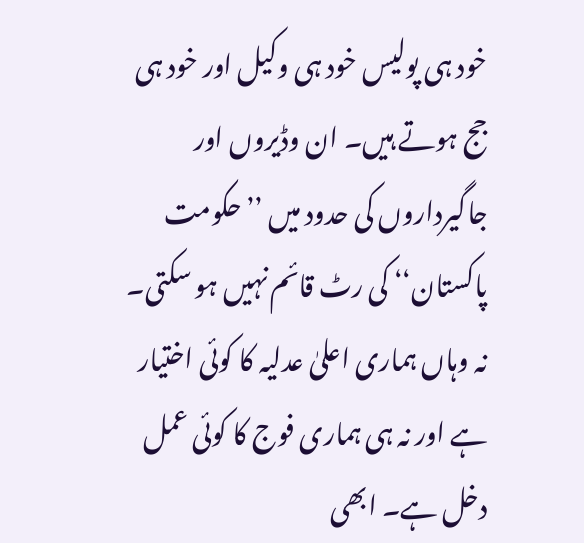خود ہی پولیس خود ہی وکیل اور خود ہی جج ہوتے ہیں۔ ان وڈیروں اور جاگیرداروں کی حدود میں ’’حکومت پاکستان‘‘ کی رٹ قائم نہیں ہو سکتی۔ نہ وہاں ہماری اعلیٰ عدلیہ کا کوئی اختیار ہے اور نہ ہی ہماری فوج کا کوئی عمل دخل ہے۔ ابھی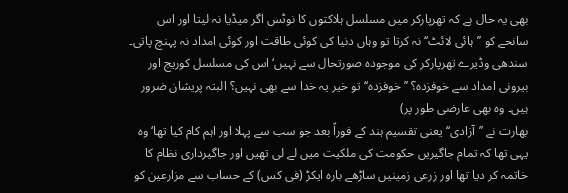بھی یہ حال ہے کہ تھرپارکر میں مسلسل ہلاکتوں کا نوٹس اگر میڈیا نہ لیتا اور اس سانحے کو ’’ہائی لائٹ‘‘ نہ کرتا تو وہاں دنیا کی کوئی طاقت اور کوئی امداد نہ پہنچ پاتی۔ سندھی وڈیرے تھرپارکر کی موجودہ صورتحال سے نہیں‘ اس کی مسلسل کوریج اور بیرونی امداد سے خوفزدہ؟ ’’خوفزدہ‘‘ تو خیر یہ خدا سے بھی نہیں؟ البتہ پریشان ضرور ہیں۔ وہ بھی عارضی طور پر)
بھارت نے ’’آزادی‘‘ یعنی تقسیم ہند کے فوراً بعد جو سب سے پہلا اور اہم کام کیا تھا‘ وہ یہی تھا کہ تمام جاگیریں حکومت کی ملکیت میں لے لی تھیں اور جاگیرداری نظام کا خاتمہ کر دیا تھا اور زرعی زمینیں ساڑھے بارہ ایکڑ (فی کس) کے حساب سے مزارعین کو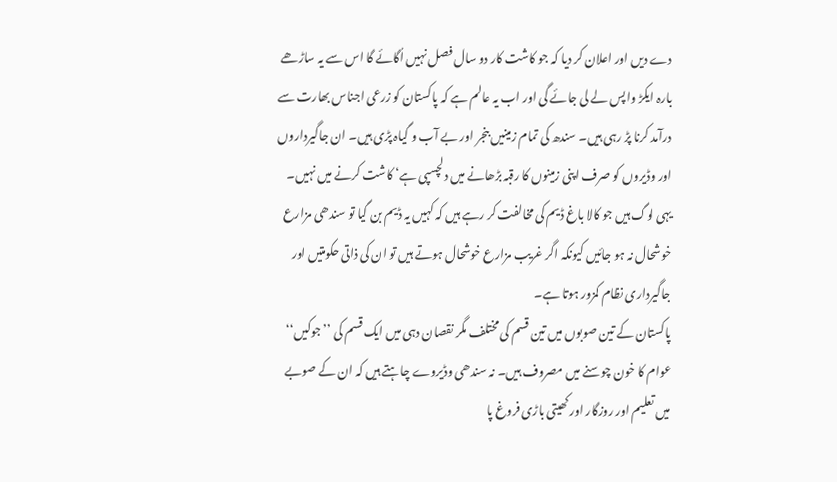دے دیں اور اعلان کر دیا کہ جو کاشت کار دو سال فصل نہیں اُگائے گا اس سے یہ ساڑھے بارہ ایکڑ واپس لے لی جائے گی اور اب یہ عالم ہے کہ پاکستان کو زرعی اجناس بھارت سے درآمد کرنا پڑ رہی ہیں۔ سندھ کی تمام زمینیں بنجر اور بے آب و گیاہ پڑی ہیں۔ ان جاگیرداروں اور وڈیروں کو صرف اپنی زمینوں کا رقبہ بڑھانے میں دلچسپی ہے‘ کاشت کرنے میں نہیں۔ یہی لوگ ہیں جو کالا باغ ڈیم کی مخالفت کر رہے ہیں کہ کہیں یہ ڈیم بن گیا تو سندھی مزارع خوشحال نہ ہو جائیں کیونکہ اگر غریب مزارع خوشحال ہوتے ہیں تو ان کی ذاتی حکومتیں اور جاگیرداری نظام کمزور ہوتا ہے۔
پاکستان کے تین صوبوں میں تین قسم کی مختلف مگر نقصان دہی میں ایک قسم کی ’’جوکیں‘‘ عوام کا خون چوسنے میں مصروف ہیں۔ نہ سندھی وڈیروے چاہتے ہیں کہ ان کے صوبے میں تعلیم اور روزگار اور کھیتی باڑی فروغ پا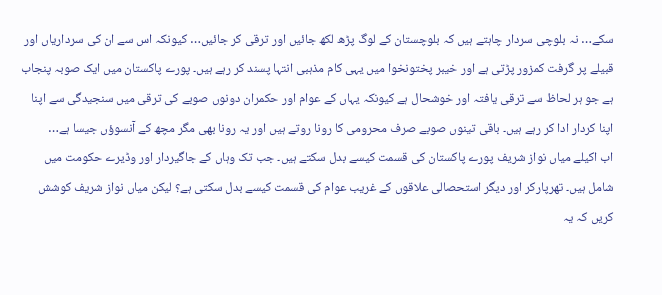سکے… نہ بلوچی سردار چاہتے ہیں کہ بلوچستان کے لوگ پڑھ لکھ جائیں اور ترقی کر جائیں… کیونکہ اس سے ان کی سرداریاں اور قبیلے پر گرفت کمزور پڑتی ہے اور خیبر پختونخوا میں یہی کام مذہبی انتہا پسند کر رہے ہیں۔ پورے پاکستان میں ایک صوبہ پنجاب ہے جو ہر لحاظ سے ترقی یافتہ اور خوشحال ہے کیونکہ یہاں کے عوام اور حکمران دونوں صوبے کی ترقی میں سنجیدگی سے اپنا اپنا کردار ادا کر رہے ہیں۔ باقی تینوں صوبے صرف محرومی کا رونا روتے ہیں اور یہ رونا بھی مگر مچھ کے آنسوؤں جیسا ہے…
اب اکیلے میاں نواز شریف پورے پاکستان کی قسمت کیسے بدل سکتے ہیں۔ جب تک وہاں کے جاگیردار اور وڈیرے حکومت میں شامل ہیں۔ تھرپارکر اور دیگر استحصالی علاقوں کے غریب عوام کی قسمت کیسے بدل سکتی ہے؟ لیکن میاں نواز شریف کوشش کریں کہ یہ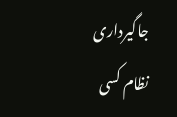جاگیرداری نظام کسی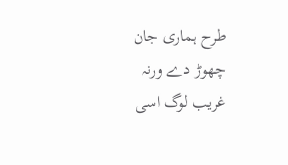طرح ہماری جان چھوڑ دے ورنہ غریب لوگ اسی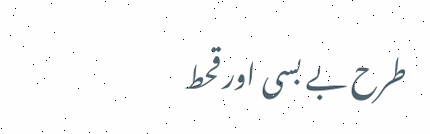طرح بے بسی اور قحط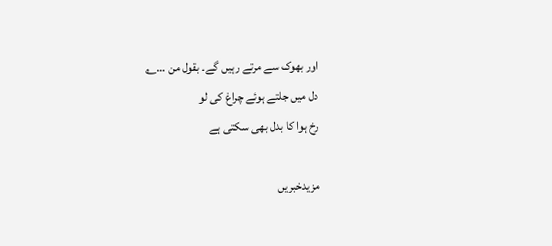اور بھوک سے مرتے رہیں گے۔ بقول من …؎
دل میں جلتے ہوئے چراغ کی لو
رخ ہوا کا بدل بھی سکتی ہے

مزیدخبریں